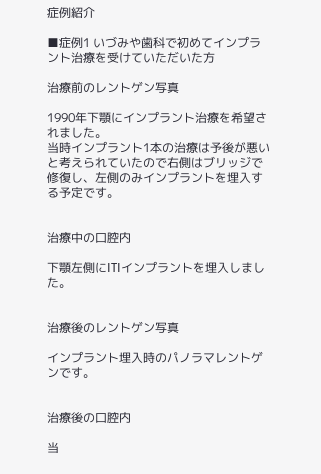症例紹介

■症例1 いづみや歯科で初めてインプラント治療を受けていただいた方

治療前のレントゲン写真

1990年下顎にインプラント治療を希望されました。
当時インプラント1本の治療は予後が悪いと考えられていたので右側はブリッジで修復し、左側のみインプラントを埋入する予定です。


治療中の口腔内

下顎左側にITIインプラントを埋入しました。


治療後のレントゲン写真

インプラント埋入時のパノラマレントゲンです。


治療後の口腔内

当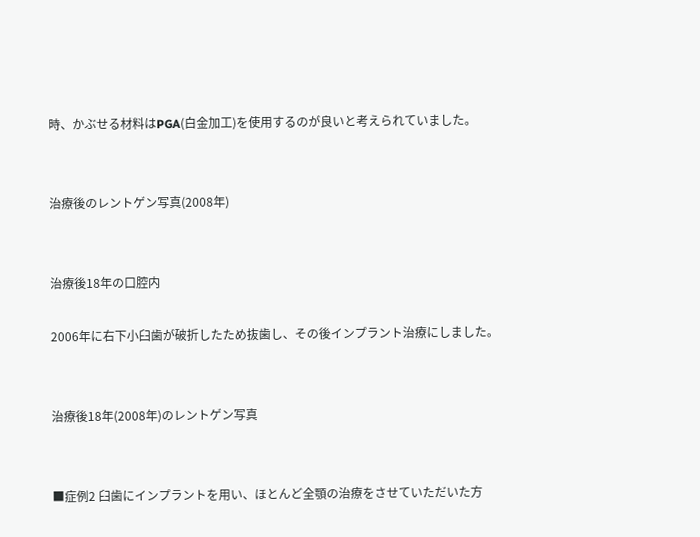時、かぶせる材料はPGA(白金加工)を使用するのが良いと考えられていました。


治療後のレントゲン写真(2008年)


治療後18年の口腔内

2006年に右下小臼歯が破折したため抜歯し、その後インプラント治療にしました。


治療後18年(2008年)のレントゲン写真


■症例2 臼歯にインプラントを用い、ほとんど全顎の治療をさせていただいた方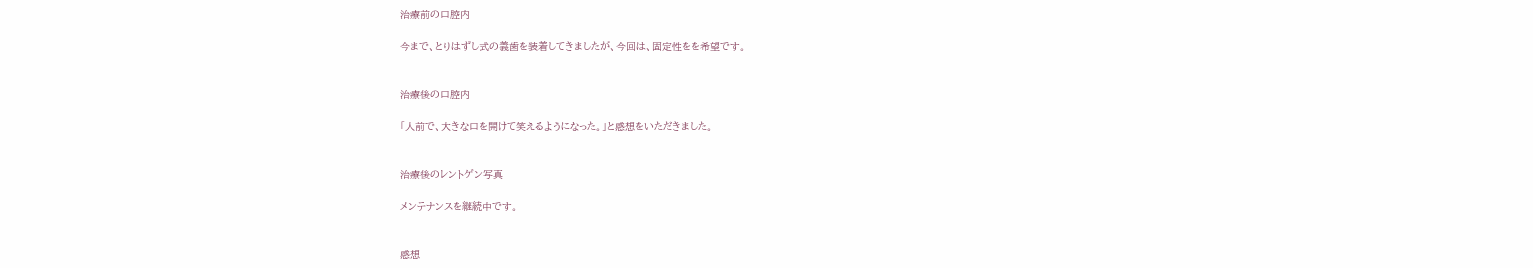治療前の口腔内

今まで、とりはずし式の義歯を装着してきましたが、今回は、固定性をを希望です。


治療後の口腔内

「人前で、大きな口を開けて笑えるようになった。」と感想をいただきました。


治療後のレントゲン写真

メンテナンスを継続中です。


感想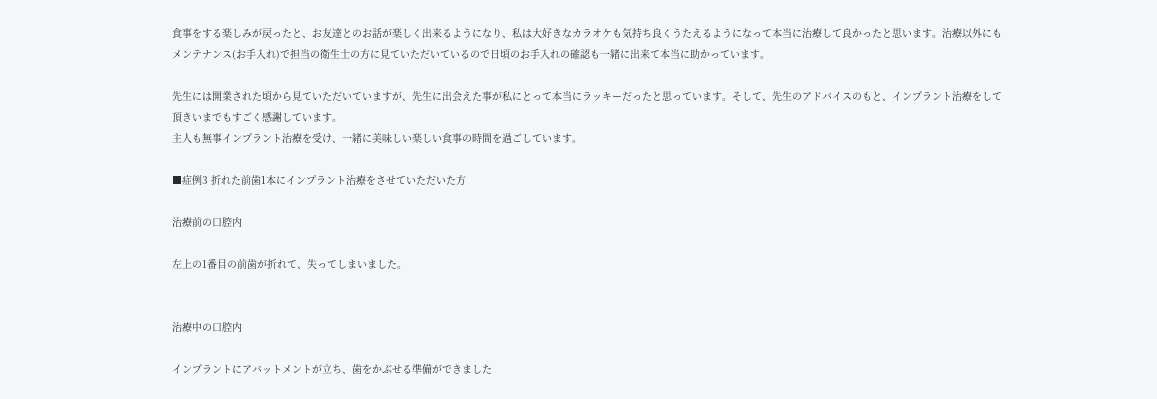食事をする楽しみが戻ったと、お友達とのお話が楽しく出来るようになり、私は大好きなカラオケも気持ち良くうたえるようになって本当に治療して良かったと思います。治療以外にもメンテナンス(お手入れ)で担当の衛生士の方に見ていただいているので日頃のお手入れの確認も一緒に出来て本当に助かっています。

先生には開業された頃から見ていただいていますが、先生に出会えた事が私にとって本当にラッキーだったと思っています。そして、先生のアドバイスのもと、インプラント治療をして頂きいまでもすごく感謝しています。
主人も無事インプラント治療を受け、一緒に美味しい楽しい食事の時間を過ごしています。

■症例3 折れた前歯1本にインプラント治療をさせていただいた方

治療前の口腔内

左上の1番目の前歯が折れて、失ってしまいました。


治療中の口腔内

インプラントにアバットメントが立ち、歯をかぶせる準備ができました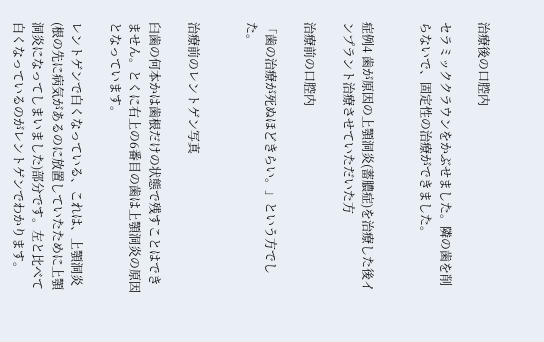治療後の口腔内

セラミッククラウンをかぶせました。隣の歯を削らないで、固定性の治療ができました。


症例4 歯が原因の上顎洞炎(蓄膿症)を治療した後インプラント治療させていただいた方

治療前の口腔内

「歯の治療が死ぬほどきらい。」という方でした。


治療前のレントゲン写真

臼歯の何本かは歯根だけの状態で残すことはできません。とくに右上の6番目の歯は上顎洞炎の原因となっています。

レントゲンで白くなっている、これは、上顎洞炎(根の先に病気があるのに放置していたために上顎洞炎になってしまいました)部分です。左と比べて白くなっているのがレントゲンでわかります。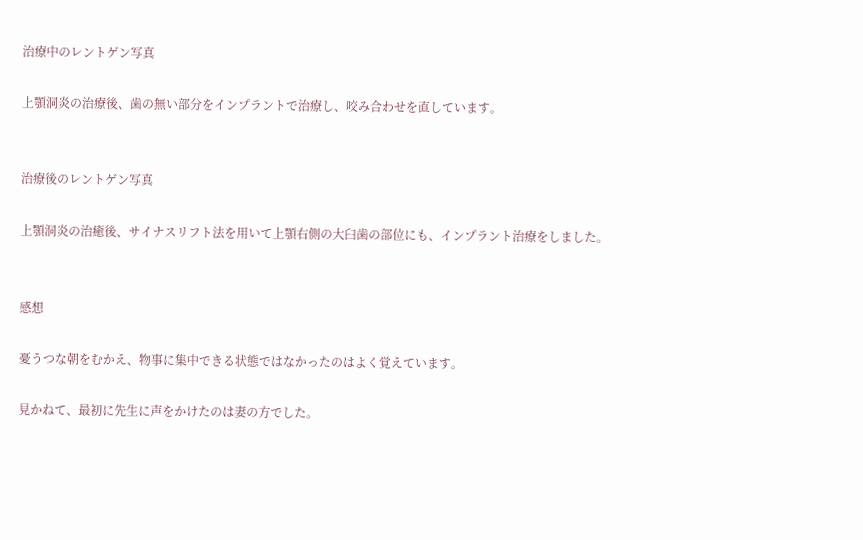治療中のレントゲン写真

上顎洞炎の治療後、歯の無い部分をインプラントで治療し、咬み合わせを直しています。


治療後のレントゲン写真

上顎洞炎の治癒後、サイナスリフト法を用いて上顎右側の大臼歯の部位にも、インプラント治療をしました。


感想

憂うつな朝をむかえ、物事に集中できる状態ではなかったのはよく覚えています。

見かねて、最初に先生に声をかけたのは妻の方でした。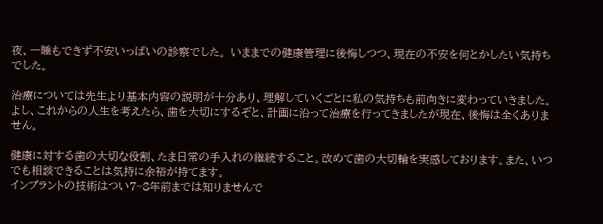夜、一睡もできず不安いっぱいの診察でした。 いままでの健康管理に後悔しつつ、現在の不安を何とかしたい気持ちでした。

治療については先生より基本内容の説明が十分あり、理解していくごとに私の気持ちも前向きに変わっていきました。よし、これからの人生を考えたら、歯を大切にするぞと、計画に沿って治療を行ってきましたが現在、後悔は全くありません。

健康に対する歯の大切な役割、たま日常の手入れの継続すること。改めて歯の大切輪を実感しております。また、いつでも相談できることは気持に余裕が持てます。
インプラントの技術はつい7~8年前までは知りませんで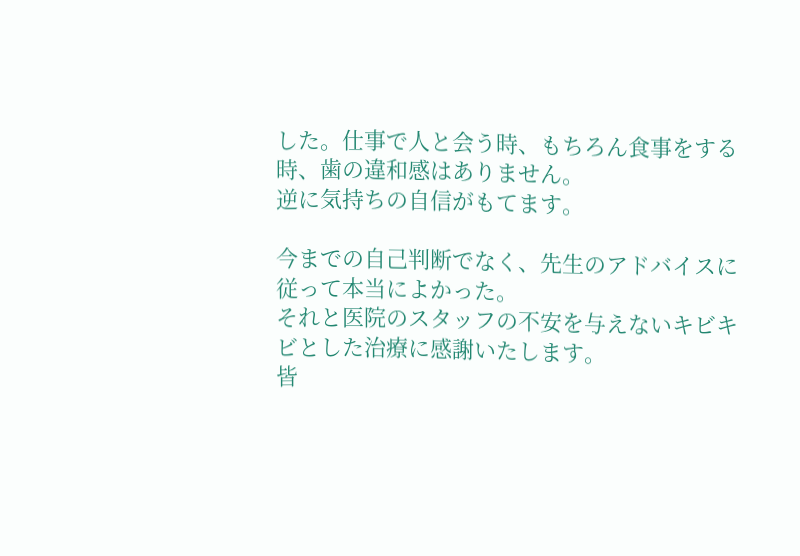した。仕事で人と会う時、もちろん食事をする時、歯の違和感はありません。
逆に気持ちの自信がもてます。

今までの自己判断でなく、先生のアドバイスに従って本当によかった。
それと医院のスタッフの不安を与えないキビキビとした治療に感謝いたします。
皆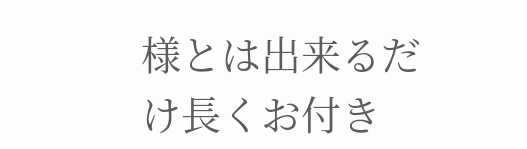様とは出来るだけ長くお付き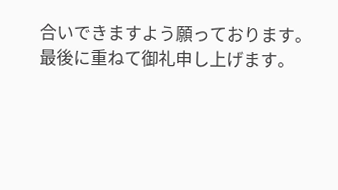合いできますよう願っております。
最後に重ねて御礼申し上げます。